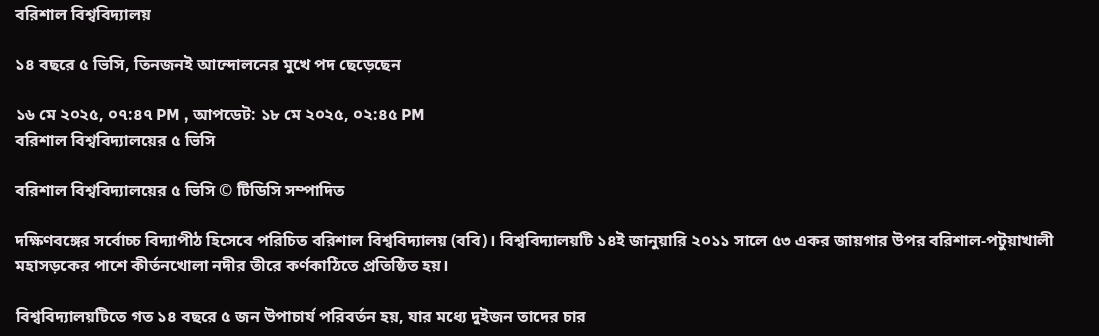বরিশাল বিশ্ববিদ্যালয়

১৪ বছরে ৫ ভিসি, তিনজনই আন্দোলনের মুখে পদ ছেড়েছেন

১৬ মে ২০২৫, ০৭:৪৭ PM , আপডেট: ১৮ মে ২০২৫, ০২:৪৫ PM
বরিশাল বিশ্ববিদ্যালয়ের ৫ ভিসি

বরিশাল বিশ্ববিদ্যালয়ের ৫ ভিসি © টিডিসি সম্পাদিত

দক্ষিণবঙ্গের সর্বোচ্চ বিদ্যাপীঠ হিসেবে পরিচিত বরিশাল বিশ্ববিদ্যালয় (ববি)। বিশ্ববিদ্যালয়টি ১৪ই জানুয়ারি ২০১১ সালে ৫৩ একর জায়গার উপর বরিশাল-পটুয়াখালী মহাসড়কের পাশে কীর্তনখোলা নদীর তীরে কর্ণকাঠিতে প্রতিষ্ঠিত হয়।

বিশ্ববিদ্যালয়টিতে গত ১৪ বছরে ৫ জন উপাচার্য পরিবর্তন হয়, যার মধ্যে দুইজন তাদের চার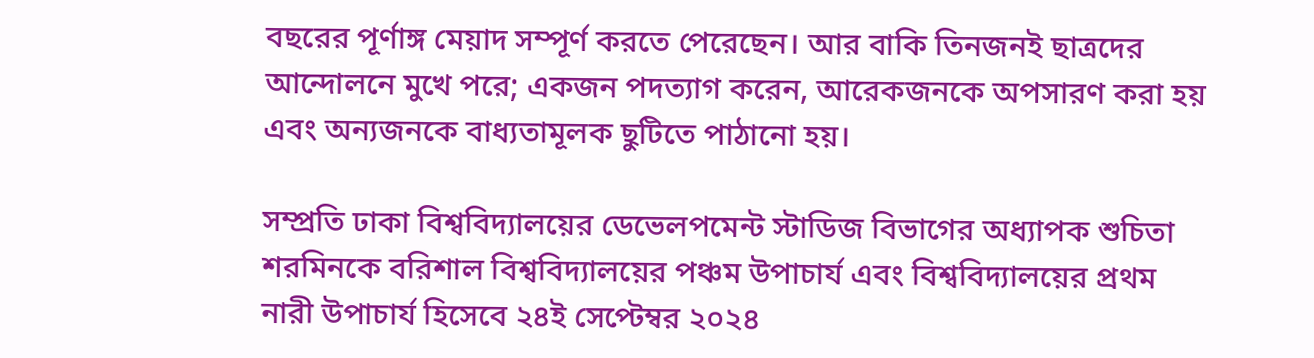বছরের পূর্ণাঙ্গ মেয়াদ সম্পূর্ণ করতে পেরেছেন। আর বাকি তিনজনই ছাত্রদের আন্দোলনে মুখে পরে; একজন পদত্যাগ করেন, আরেকজনকে অপসারণ করা হয় এবং অন্যজনকে বাধ্যতামূলক ছুটিতে পাঠানো হয়।

সম্প্রতি ঢাকা বিশ্ববিদ্যালয়ের ডেভেলপমেন্ট স্টাডিজ বিভাগের অধ্যাপক শুচিতা শরমিনকে বরিশাল বিশ্ববিদ্যালয়ের পঞ্চম উপাচার্য এবং বিশ্ববিদ্যালয়ের প্রথম নারী উপাচার্য হিসেবে ২৪ই সেপ্টেম্বর ২০২৪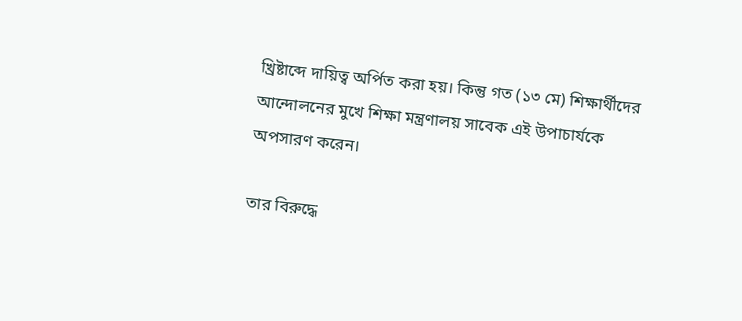খ্রিষ্টাব্দে দায়িত্ব অর্পিত করা হয়। কিন্তু গত (১৩ মে) শিক্ষার্থীদের আন্দোলনের মুখে শিক্ষা মন্ত্রণালয় সাবেক এই উপাচার্যকে অপসারণ করেন।

তার বিরুদ্ধে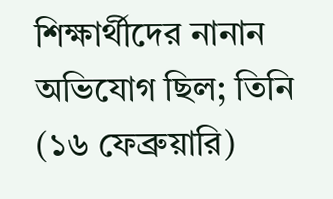শিক্ষার্থীদের নানান অভিযোগ ছিল; তিনি (১৬ ফেব্রুয়ারি)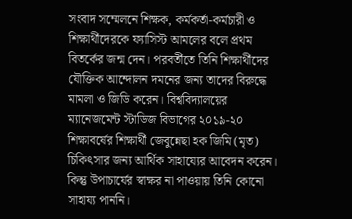সংবাদ সম্মেলনে শিক্ষক, কর্মকর্তা-কর্মচারী ও শিক্ষার্থীদেরকে ফ্যাসিস্ট আমলের বলে প্রথম বিতর্কের জন্ম দেন। পরবর্তীতে তিনি শিক্ষার্থীদের যৌক্তিক আন্দোলন দমনের জন্য তাদের বিরুদ্ধে মামলা ও জিডি করেন। বিশ্ববিদ্যালয়ের ম্যানেজমেন্ট স্টাডিজ বিভাগের ২০১৯-২০ শিক্ষাবর্ষের শিক্ষার্থী জেবুন্নেছা হক জিমি (মৃত) চিকিৎসার জন্য আর্থিক সাহায্যের আবেদন করেন। কিন্তু উপাচার্যের স্বাক্ষর না পাওয়ায় তিনি কোনো সাহায্য পাননি।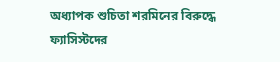অধ্যাপক শুচিতা শরমিনের বিরুদ্ধে ফ্যাসিস্টদের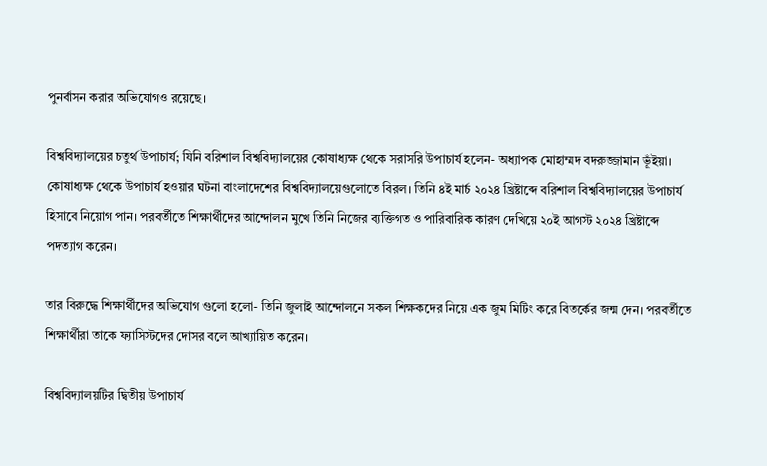পুনর্বাসন করার অভিযোগও রয়েছে।

বিশ্ববিদ্যালয়ের চতুর্থ উপাচার্য; যিনি বরিশাল বিশ্ববিদ্যালয়ের কোষাধ্যক্ষ থেকে সরাসরি উপাচার্য হলেন- অধ্যাপক মোহাম্মদ বদরুজ্জামান ভূঁইয়া। কোষাধ্যক্ষ থেকে উপাচার্য হওয়ার ঘটনা বাংলাদেশের বিশ্ববিদ্যালয়েগুলোতে বিরল। তিনি ৪ই মার্চ ২০২৪ খ্রিষ্টাব্দে বরিশাল বিশ্ববিদ্যালয়ের উপাচার্য হিসাবে নিয়োগ পান। পরবর্তীতে শিক্ষার্থীদের আন্দোলন মুখে তিনি নিজের ব্যক্তিগত ও পারিবারিক কারণ দেখিয়ে ২০ই আগস্ট ২০২৪ খ্রিষ্টাব্দে পদত্যাগ করেন।

তার বিরুদ্ধে শিক্ষার্থীদের অভিযোগ গুলো হলো- তিনি জুলাই আন্দোলনে সকল শিক্ষকদের নিয়ে এক জুম মিটিং করে বিতর্কের জন্ম দেন। পরবর্তীতে শিক্ষার্থীরা তাকে ফ্যাসিস্টদের দোসর বলে আখ্যায়িত করেন।

বিশ্ববিদ্যালয়টির দ্বিতীয় উপাচার্য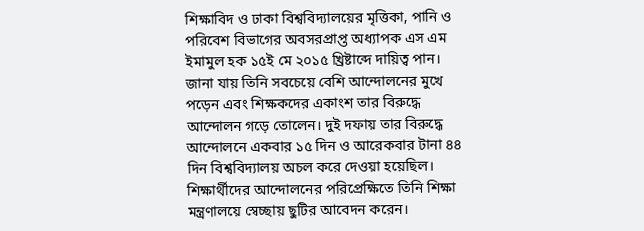শিক্ষাবিদ ও ঢাকা বিশ্ববিদ্যালয়ের মৃত্তিকা, পানি ও পরিবেশ বিভাগের অবসরপ্রাপ্ত অধ্যাপক এস এম ইমামুল হক ১৫ই মে ২০১৫ খ্রিষ্টাব্দে দায়িত্ব পান। জানা যায় তিনি সবচেয়ে বেশি আন্দোলনের মুখে পড়েন এবং শিক্ষকদের একাংশ তার বিরুদ্ধে আন্দোলন গড়ে তোলেন। দুই দফায় তার বিরুদ্ধে আন্দোলনে একবার ১৫ দিন ও আরেকবার টানা ৪৪ দিন বিশ্ববিদ্যালয় অচল করে দেওয়া হয়েছিল। শিক্ষার্থীদের আন্দোলনের পরিপ্রেক্ষিতে তিনি শিক্ষা মন্ত্রণালয়ে স্বেচ্ছায় ছুটির আবেদন করেন।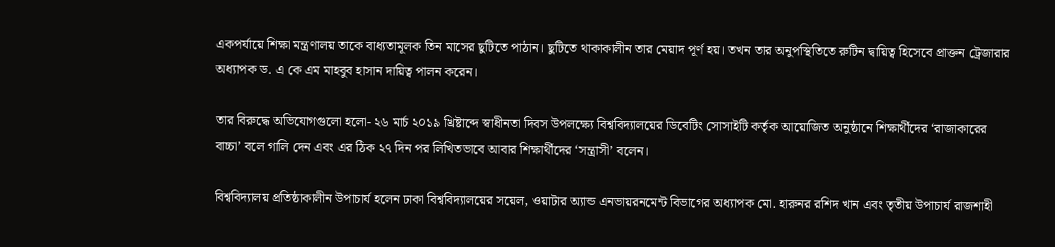একপর্যায়ে শিক্ষা মন্ত্রণালয় তাকে বাধ্যতামূলক তিন মাসের ছুটিতে পাঠান। ছুটিতে থাকাকালীন তার মেয়াদ পূর্ণ হয়। তখন তার অনুপস্থিতিতে রুটিন দ্বায়িত্ব হিসেবে প্রাক্তন ট্রেজারার অধ্যাপক ড. এ কে এম মাহবুব হাসান দায়িত্ব পালন করেন।

তার বিরুদ্ধে অভিযোগগুলো হলো- ২৬ মার্চ ২০১৯ খ্রিষ্টাব্দে স্বাধীনতা দিবস উপলক্ষ্যে বিশ্ববিদ্যালয়ের ডিবেটিং সোসাইটি কর্তৃক আয়োজিত অনুষ্ঠানে শিক্ষার্থীদের ‘রাজাকারের বাচ্চা’ বলে গালি দেন এবং এর ঠিক ২৭ দিন পর লিখিতভাবে আবার শিক্ষার্থীদের ‘সন্ত্রাসী’ বলেন।

বিশ্ববিদ্যালয় প্রতিষ্ঠাকালীন উপাচার্য হলেন ঢাকা বিশ্ববিদ্যালয়ের সয়েল, ওয়াটার অ্যান্ড এনভায়রনমেন্ট বিভাগের অধ্যাপক মো. হারুনর রশিদ খান এবং তৃতীয় উপাচার্য রাজশাহী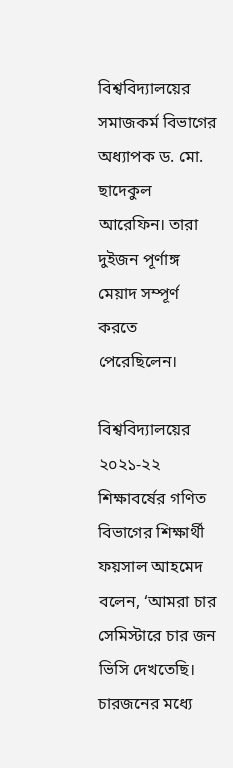বিশ্ববিদ্যালয়ের সমাজকর্ম বিভাগের অধ্যাপক ড. মো. ছাদেকুল আরেফিন। তারা দুইজন পূর্ণাঙ্গ মেয়াদ সম্পূর্ণ করতে পেরেছিলেন।

বিশ্ববিদ্যালয়ের ২০২১-২২ শিক্ষাবর্ষের গণিত বিভাগের শিক্ষার্থী ফয়সাল আহমেদ বলেন, ‘আমরা চার সেমিস্টারে চার জন ভিসি দেখতেছি। চারজনের মধ্যে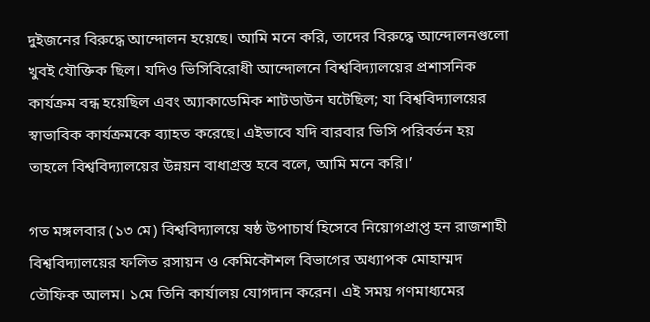দুইজনের বিরুদ্ধে আন্দোলন হয়েছে। আমি মনে করি, তাদের বিরুদ্ধে আন্দোলনগুলো খুবই যৌক্তিক ছিল। যদিও ভিসিবিরোধী আন্দোলনে বিশ্ববিদ্যালয়ের প্রশাসনিক কার্যক্রম বন্ধ হয়েছিল এবং অ্যাকাডেমিক শাটডাউন ঘটেছিল; যা বিশ্ববিদ্যালয়ের স্বাভাবিক কার্যক্রমকে ব্যাহত করেছে। এইভাবে যদি বারবার ভিসি পরিবর্তন হয় তাহলে বিশ্ববিদ্যালয়ের উন্নয়ন বাধাগ্রস্ত হবে বলে, আমি মনে করি।’

গত মঙ্গলবার (১৩ মে) বিশ্ববিদ্যালয়ে ষষ্ঠ উপাচার্য হিসেবে নিয়োগপ্রাপ্ত হন রাজশাহী বিশ্ববিদ্যালয়ের ফলিত রসায়ন ও কেমিকৌশল বিভাগের অধ্যাপক মোহাম্মদ তৌফিক আলম। ১মে তিনি কার্যালয় যোগদান করেন। এই সময় গণমাধ্যমের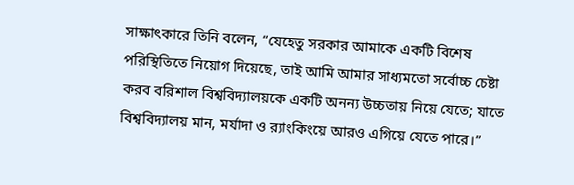সাক্ষাৎকারে তিনি বলেন, “যেহেতু সরকার আমাকে একটি বিশেষ পরিস্থিতিতে নিয়োগ দিয়েছে, তাই আমি আমার সাধ্যমতো সর্বোচ্চ চেষ্টা করব বরিশাল বিশ্ববিদ্যালয়কে একটি অনন্য উচ্চতায় নিয়ে যেতে; যাতে বিশ্ববিদ্যালয় মান, মর্যাদা ও র‍্যাংকিংয়ে আরও এগিয়ে যেতে পারে।”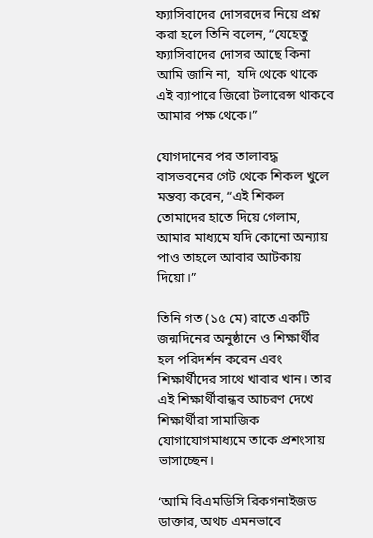ফ্যাসিবাদের দোসরদের নিয়ে প্রশ্ন করা হলে তিনি বলেন, “যেহেতু ফ্যাসিবাদের দোসর আছে কিনা আমি জানি না,  যদি থেকে থাকে এই ব্যাপারে জিরো টলারেন্স থাকবে আমার পক্ষ থেকে।”

যোগদানের পর তালাবদ্ধ বাসভবনের গেট থেকে শিকল খুলে মন্তব্য করেন, “এই শিকল তোমাদের হাতে দিয়ে গেলাম, আমার মাধ্যমে যদি কোনো অন্যায় পাও তাহলে আবার আটকায় দিয়ো।”

তিনি গত (১৫ মে) রাতে একটি জন্মদিনের অনুষ্ঠানে ও শিক্ষার্থীর হল পরিদর্শন করেন এবং শিক্ষার্থীদের সাথে খাবার খান। তার এই শিক্ষার্থীবান্ধব আচরণ দেখে শিক্ষার্থীরা সামাজিক যোগাযোগমাধ্যমে তাকে প্রশংসায় ভাসাচ্ছেন।

‘আমি বিএমডিসি রিকগনাইজড ডাক্তার, অথচ এমনভাবে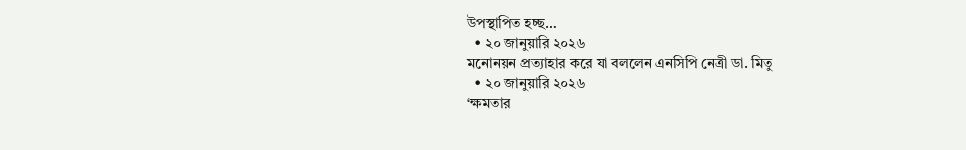উপস্থাপিত হচ্ছ…
  • ২০ জানুয়ারি ২০২৬
মনোনয়ন প্রত্যাহার করে যা বললেন এনসিপি নেত্রী ডা. মিতু
  • ২০ জানুয়ারি ২০২৬
‘ক্ষমতার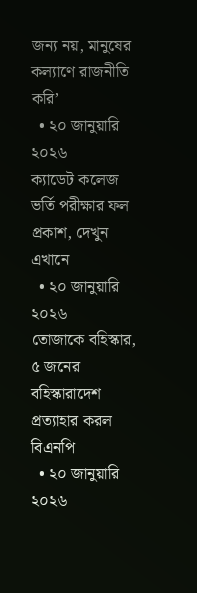জন্য নয়, মানুষের কল্যাণে রাজনীতি করি’
  • ২০ জানুয়ারি ২০২৬
ক্যাডেট কলেজ ভর্তি পরীক্ষার ফল প্রকাশ, দেখুন এখানে
  • ২০ জানুয়ারি ২০২৬
তোজাকে বহিস্কার, ৫ জনের বহিস্কারাদেশ প্রত্যাহার করল বিএনপি
  • ২০ জানুয়ারি ২০২৬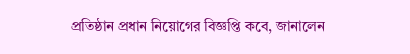প্রতিষ্ঠান প্রধান নিয়োগের বিজ্ঞপ্তি কবে, জানালেন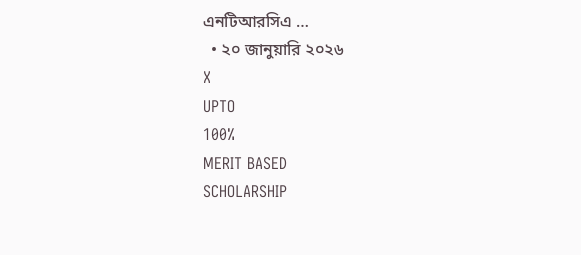এনটিআরসিএ …
  • ২০ জানুয়ারি ২০২৬
X
UPTO
100%
MERIT BASED
SCHOLARSHIP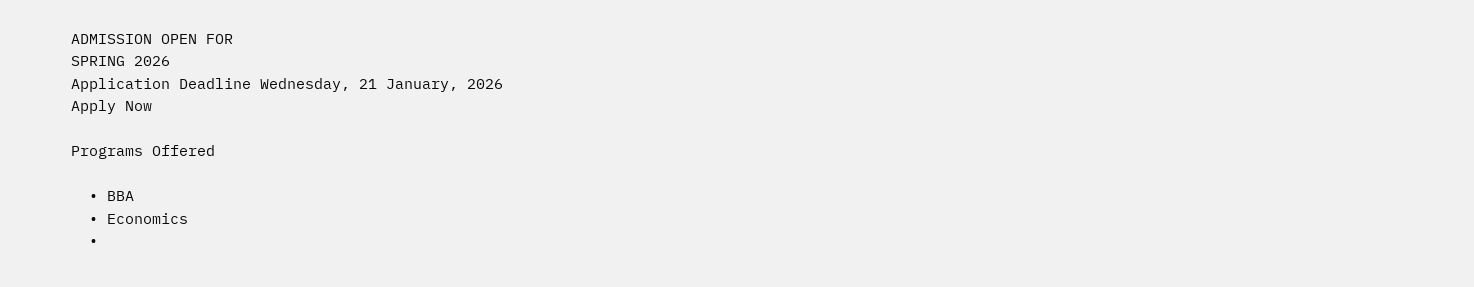ADMISSION OPEN FOR
SPRING 2026
Application Deadline Wednesday, 21 January, 2026
Apply Now

Programs Offered

  • BBA
  • Economics
  •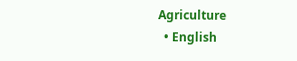Agriculture
  • English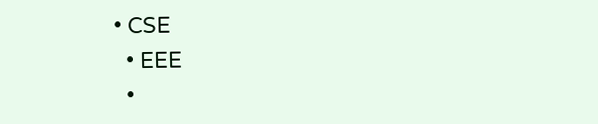• CSE
  • EEE
  •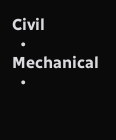Civil
  • Mechanical
  •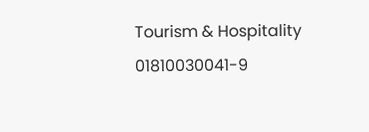Tourism & Hospitality
01810030041-9